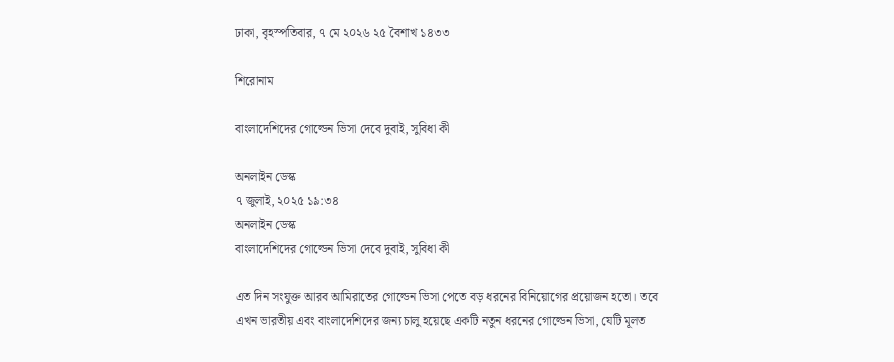ঢাকা, বৃহস্পতিবার, ৭ মে ২০২৬ ২৫ বৈশাখ ১৪৩৩

শিরোনাম

বাংলাদেশিদের গোল্ডেন ভিসা দেবে দুবাই, সুবিধা কী

অনলাইন ডেস্ক
৭ জুলাই, ২০২৫ ১৯:৩৪
অনলাইন ডেস্ক
বাংলাদেশিদের গোল্ডেন ভিসা দেবে দুবাই, সুবিধা কী

এত দিন সংযুক্ত আরব আমিরাতের গোল্ডেন ভিসা পেতে বড় ধরনের বিনিয়োগের প্রয়োজন হতো। তবে এখন ভারতীয় এবং বাংলাদেশিদের জন্য চালু হয়েছে একটি নতুন ধরনের গোল্ডেন ভিসা, যেটি মূলত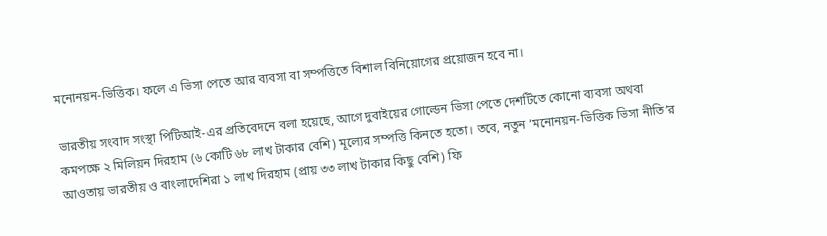মনোনয়ন-ভিত্তিক। ফলে এ ভিসা পেতে আর ব্যবসা বা সম্পত্তিতে বিশাল বিনিয়োগের প্রয়োজন হবে না।

ভারতীয় সংবাদ সংস্থা পিটিআই-এর প্রতিবেদনে বলা হয়েছে, আগে দুবাইয়ের গোল্ডেন ভিসা পেতে দেশটিতে কোনো ব্যবসা অথবা কমপক্ষে ২ মিলিয়ন দিরহাম (৬ কোটি ৬৮ লাখ টাকার বেশি) মূল্যের সম্পত্তি কিনতে হতো। তবে, নতুন ‘মনোনয়ন-ভিত্তিক ভিসা নীতি’র আওতায় ভারতীয় ও বাংলাদেশিরা ১ লাখ দিরহাম (প্রায় ৩৩ লাখ টাকার কিছু বেশি) ফি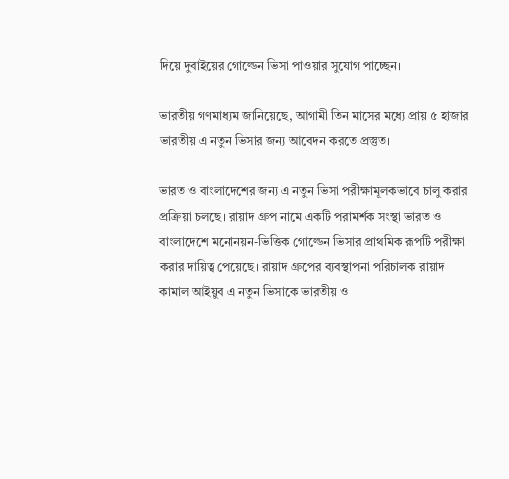দিয়ে দুবাইয়ের গোল্ডেন ভিসা পাওয়ার সুযোগ পাচ্ছেন।

ভারতীয় গণমাধ্যম জানিয়েছে, আগামী তিন মাসের মধ্যে প্রায় ৫ হাজার ভারতীয় এ নতুন ভিসার জন্য আবেদন করতে প্রস্তুত।

ভারত ও বাংলাদেশের জন্য এ নতুন ভিসা পরীক্ষামূলকভাবে চালু করার প্রক্রিয়া চলছে। রায়াদ গ্রুপ নামে একটি পরামর্শক সংস্থা ভারত ও বাংলাদেশে মনোনয়ন-ভিত্তিক গোল্ডেন ভিসার প্রাথমিক রূপটি পরীক্ষা করার দায়িত্ব পেয়েছে। রায়াদ গ্রুপের ব্যবস্থাপনা পরিচালক রায়াদ কামাল আইয়ুব এ নতুন ভিসাকে ভারতীয় ও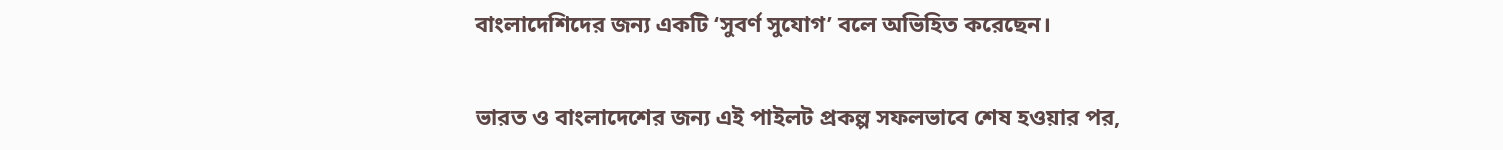বাংলাদেশিদের জন্য একটি ‘সুবর্ণ সুযোগ’ বলে অভিহিত করেছেন।

ভারত ও বাংলাদেশের জন্য এই পাইলট প্রকল্প সফলভাবে শেষ হওয়ার পর,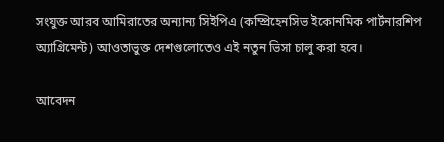সংযুক্ত আরব আমিরাতের অন্যান্য সিইপিএ (কম্প্রিহেনসিভ ইকোনমিক পার্টনারশিপ অ্যাগ্রিমেন্ট) আওতাভুক্ত দেশগুলোতেও এই নতুন ভিসা চালু করা হবে।

আবেদন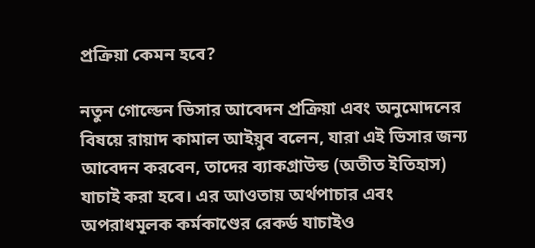প্রক্রিয়া কেমন হবে?

নতুন গোল্ডেন ভিসার আবেদন প্রক্রিয়া এবং অনুমোদনের বিষয়ে রায়াদ কামাল আইয়ুব বলেন, যারা এই ভিসার জন্য আবেদন করবেন, তাদের ব্যাকগ্রাউন্ড (অতীত ইতিহাস) যাচাই করা হবে। এর আওতায় অর্থপাচার এবং অপরাধমূলক কর্মকাণ্ডের রেকর্ড যাচাইও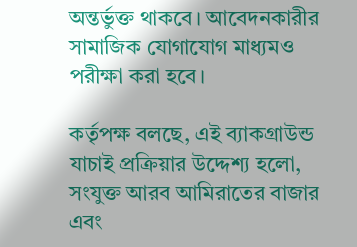অন্তর্ভুক্ত থাকবে। আবেদনকারীর সামাজিক যোগাযোগ মাধ্যমও পরীক্ষা করা হবে।

কর্তৃপক্ষ বলছে, এই ব্যাকগ্রাউন্ড যাচাই প্রক্রিয়ার উদ্দেশ্য হলো, সংযুক্ত আরব আমিরাতের বাজার এবং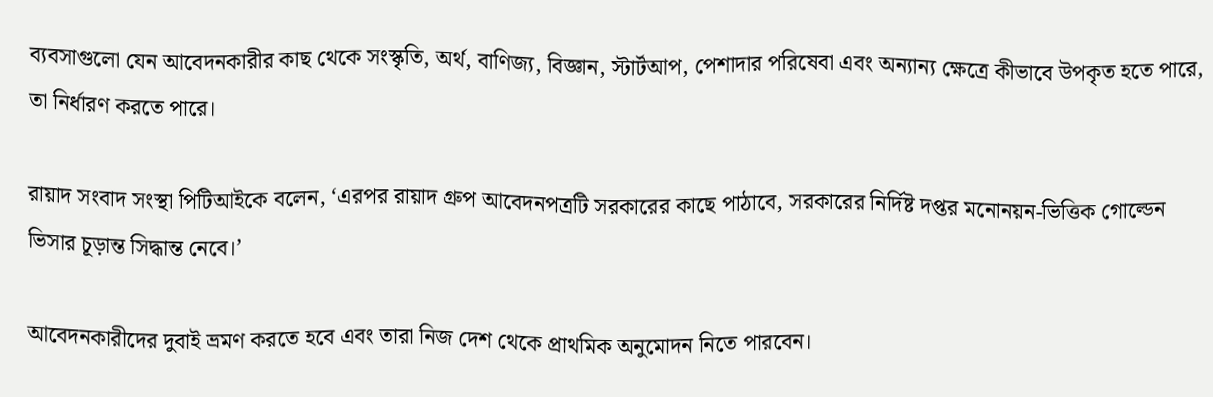ব্যবসাগুলো যেন আবেদনকারীর কাছ থেকে সংস্কৃতি, অর্থ, বাণিজ্য, বিজ্ঞান, স্টার্টআপ, পেশাদার পরিষেবা এবং অন্যান্য ক্ষেত্রে কীভাবে উপকৃত হতে পারে, তা নির্ধারণ করতে পারে।

রায়াদ সংবাদ সংস্থা পিটিআইকে বলেন, ‘এরপর রায়াদ গ্রুপ আবেদনপত্রটি সরকারের কাছে পাঠাবে, সরকারের নির্দিষ্ট দপ্তর মনোনয়ন-ভিত্তিক গোল্ডেন ভিসার চূড়ান্ত সিদ্ধান্ত নেবে।’

আবেদনকারীদের দুবাই ভ্রমণ করতে হবে এবং তারা নিজ দেশ থেকে প্রাথমিক অনুমোদন নিতে পারবেন।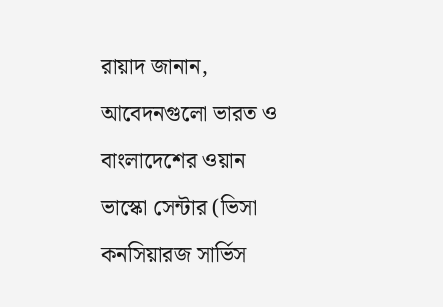রায়াদ জানান, আবেদনগুলো ভারত ও বাংলাদেশের ওয়ান ভাস্কো সেন্টার (ভিসা কনসিয়ারজ সার্ভিস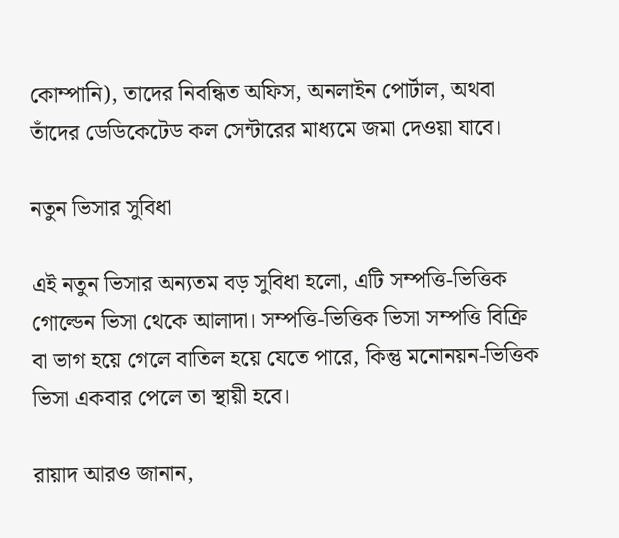কোম্পানি), তাদের নিবন্ধিত অফিস, অনলাইন পোর্টাল, অথবা তাঁদের ডেডিকেটেড কল সেন্টারের মাধ্যমে জমা দেওয়া যাবে।

নতুন ভিসার সুবিধা

এই নতুন ভিসার অন্যতম বড় সুবিধা হলো, এটি সম্পত্তি-ভিত্তিক গোল্ডেন ভিসা থেকে আলাদা। সম্পত্তি-ভিত্তিক ভিসা সম্পত্তি বিক্রি বা ভাগ হয়ে গেলে বাতিল হয়ে যেতে পারে, কিন্তু মনোনয়ন-ভিত্তিক ভিসা একবার পেলে তা স্থায়ী হবে।

রায়াদ আরও জানান,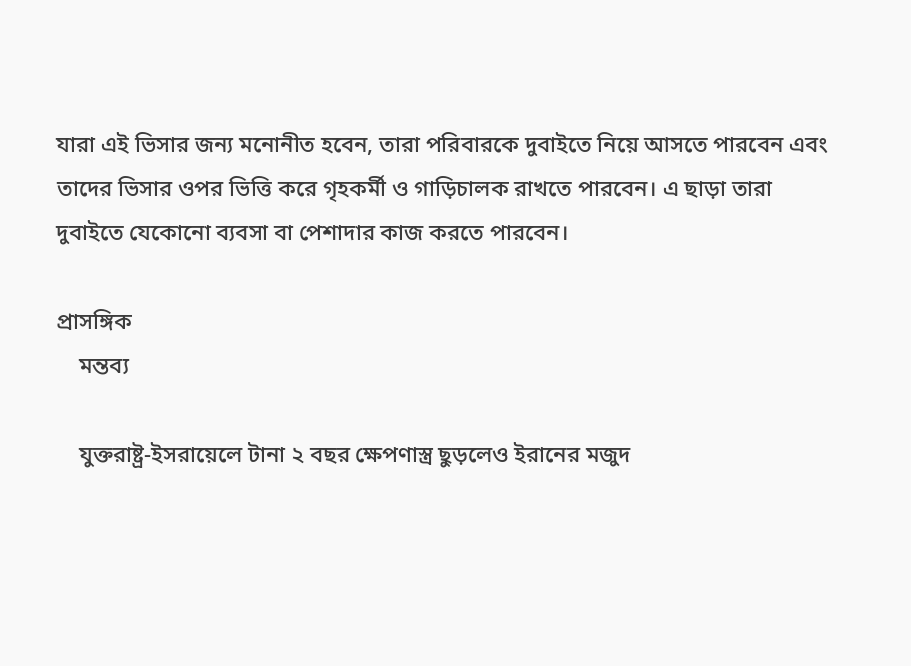যারা এই ভিসার জন্য মনোনীত হবেন, তারা পরিবারকে দুবাইতে নিয়ে আসতে পারবেন এবং তাদের ভিসার ওপর ভিত্তি করে গৃহকর্মী ও গাড়িচালক রাখতে পারবেন। এ ছাড়া তারা দুবাইতে যেকোনো ব্যবসা বা পেশাদার কাজ করতে পারবেন।

প্রাসঙ্গিক
    মন্তব্য

    যুক্তরাষ্ট্র-ইসরায়েলে টানা ২ বছর ক্ষেপণাস্ত্র ছুড়লেও ইরানের মজুদ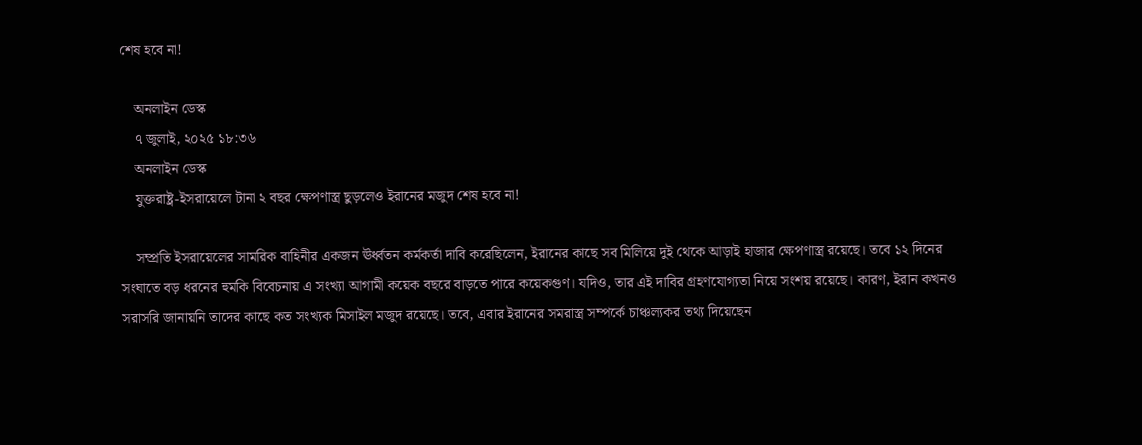শেষ হবে না!

    অনলাইন ডেস্ক
    ৭ জুলাই, ২০২৫ ১৮:৩৬
    অনলাইন ডেস্ক
    যুক্তরাষ্ট্র-ইসরায়েলে টানা ২ বছর ক্ষেপণাস্ত্র ছুড়লেও ইরানের মজুদ শেষ হবে না!

    সম্প্রতি ইসরায়েলের সামরিক বাহিনীর একজন ঊর্ধ্বতন কর্মকর্তা দাবি করেছিলেন, ইরানের কাছে সব মিলিয়ে দুই থেকে আড়াই হাজার ক্ষেপণাস্ত্র রয়েছে। তবে ১২ দিনের সংঘাতে বড় ধরনের হুমকি বিবেচনায় এ সংখ্যা আগামী কয়েক বছরে বাড়তে পারে কয়েকগুণ। যদিও, তার এই দাবির গ্রহণযোগ্যতা নিয়ে সংশয় রয়েছে। কারণ, ইরান কখনও সরাসরি জানায়নি তাদের কাছে কত সংখ্যক মিসাইল মজুদ রয়েছে। তবে, এবার ইরানের সমরাস্ত্র সম্পর্কে চাঞ্চল্যকর তথ্য দিয়েছেন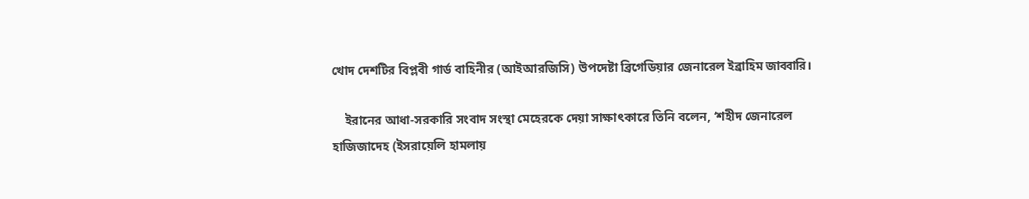খোদ দেশটির বিপ্লবী গার্ড বাহিনীর (আইআরজিসি) উপদেষ্টা ব্রিগেডিয়ার জেনারেল ইব্রাহিম জাব্বারি।

    ইরানের আধা-সরকারি সংবাদ সংস্থা মেহেরকে দেয়া সাক্ষাৎকারে তিনি বলেন, ‘শহীদ জেনারেল হাজিজাদেহ (ইসরায়েলি হামলায়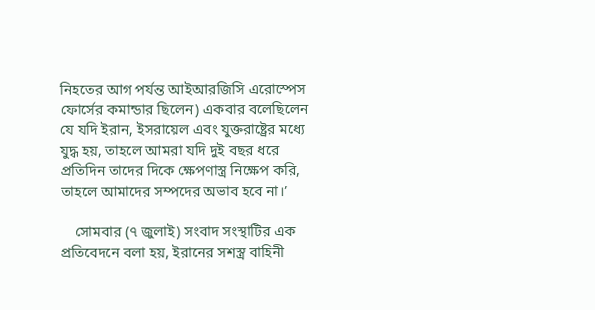নিহতের আগ পর্যন্ত আইআরজিসি এরোস্পেস ফোর্সের কমান্ডার ছিলেন) একবার বলেছিলেন যে যদি ইরান, ইসরায়েল এবং যুক্তরাষ্ট্রের মধ্যে যুদ্ধ হয়, তাহলে আমরা যদি দুই বছর ধরে প্রতিদিন তাদের দিকে ক্ষেপণাস্ত্র নিক্ষেপ করি, তাহলে আমাদের সম্পদের অভাব হবে না।’

    সোমবার (৭ জুলাই) সংবাদ সংস্থাটির এক প্রতিবেদনে বলা হয়, ইরানের সশস্ত্র বাহিনী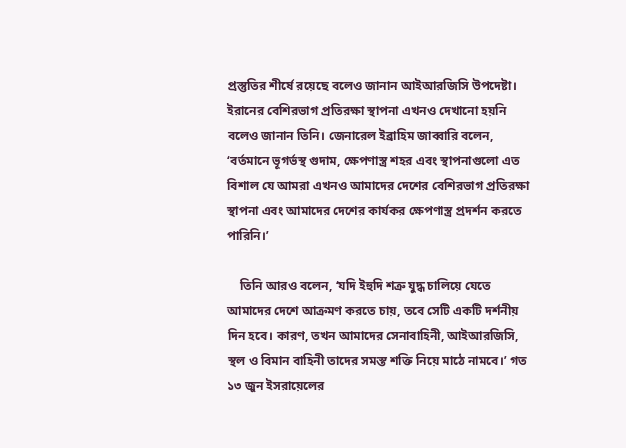প্রস্তুতির শীর্ষে রয়েছে বলেও জানান আইআরজিসি উপদেষ্টা। ইরানের বেশিরভাগ প্রতিরক্ষা স্থাপনা এখনও দেখানো হয়নি বলেও জানান তিনি। জেনারেল ইব্রাহিম জাব্বারি বলেন, ‘বর্তমানে ভূগর্ভস্থ গুদাম, ক্ষেপণাস্ত্র শহর এবং স্থাপনাগুলো এত বিশাল যে আমরা এখনও আমাদের দেশের বেশিরভাগ প্রতিরক্ষা স্থাপনা এবং আমাদের দেশের কার্যকর ক্ষেপণাস্ত্র প্রদর্শন করতে পারিনি।’

    তিনি আরও বলেন, ‘যদি ইহুদি শত্রু যুদ্ধ চালিয়ে যেতে আমাদের দেশে আক্রমণ করতে চায়, তবে সেটি একটি দর্শনীয় দিন হবে। কারণ, তখন আমাদের সেনাবাহিনী, আইআরজিসি, স্থল ও বিমান বাহিনী তাদের সমস্ত শক্তি নিয়ে মাঠে নামবে।’ গত ১৩ জুন ইসরায়েলের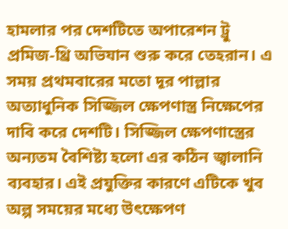হামলার পর দেশটিতে অপারেশন ট্রু প্রমিজ-থ্রি অভিযান শুরু করে তেহরান। এ সময় প্রথমবারের মতো দূর পাল্লার অত্যাধুনিক সিজ্জিল ক্ষেপণাস্ত্র নিক্ষেপের দাবি করে দেশটি। সিজ্জিল ক্ষেপণাস্ত্রের অন্যতম বৈশিষ্ট্য হলো এর কঠিন জ্বালানি ব্যবহার। এই প্রযুক্তির কারণে এটিকে খুব অল্প সময়ের মধ্যে উৎক্ষেপণ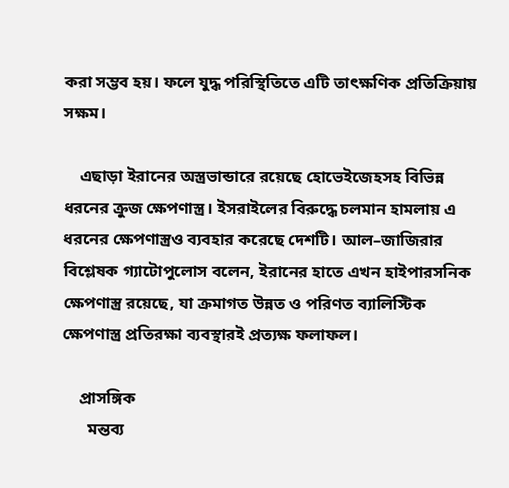করা সম্ভব হয়। ফলে যুদ্ধ পরিস্থিতিতে এটি তাৎক্ষণিক প্রতিক্রিয়ায় সক্ষম।

    এছাড়া ইরানের অস্ত্রভান্ডারে রয়েছে হোভেইজেহসহ বিভিন্ন ধরনের ক্রুজ ক্ষেপণাস্ত্র। ইসরাইলের বিরুদ্ধে চলমান হামলায় এ ধরনের ক্ষেপণাস্ত্রও ব্যবহার করেছে দেশটি। আল–জাজিরার বিশ্লেষক গ্যাটোপুলোস বলেন, ইরানের হাতে এখন হাইপারসনিক ক্ষেপণাস্ত্র রয়েছে, যা ক্রমাগত উন্নত ও পরিণত ব্যালিস্টিক ক্ষেপণাস্ত্র প্রতিরক্ষা ব্যবস্থারই প্রত্যক্ষ ফলাফল।

    প্রাসঙ্গিক
      মন্তব্য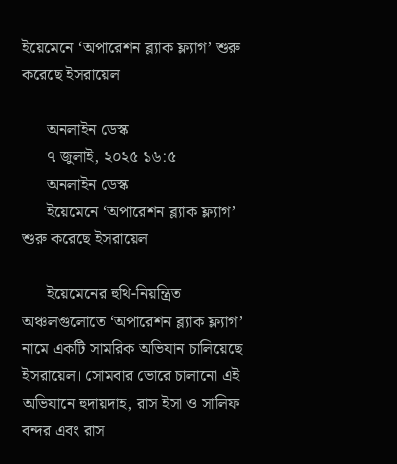ইয়েমেনে ‘অপারেশন ব্ল্যাক ফ্ল্যাগ’ শুরু করেছে ইসরায়েল

      অনলাইন ডেস্ক
      ৭ জুলাই, ২০২৫ ১৬:৫
      অনলাইন ডেস্ক
      ইয়েমেনে ‘অপারেশন ব্ল্যাক ফ্ল্যাগ’ শুরু করেছে ইসরায়েল

      ইয়েমেনের হুথি-নিয়ন্ত্রিত অঞ্চলগুলোতে ‘অপারেশন ব্ল্যাক ফ্ল্যাগ’ নামে একটি সামরিক অভিযান চালিয়েছে ইসরায়েল। সোমবার ভোরে চালানো এই অভিযানে হুদায়দাহ, রাস ইসা ও সালিফ বন্দর এবং রাস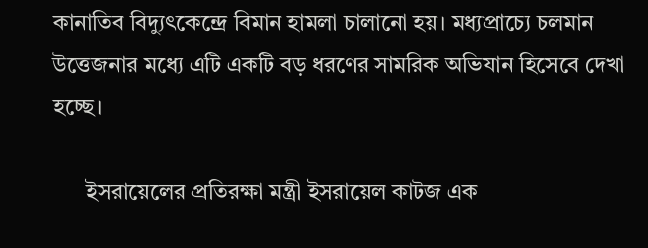কানাতিব বিদ্যুৎকেন্দ্রে বিমান হামলা চালানো হয়। মধ্যপ্রাচ্যে চলমান উত্তেজনার মধ্যে এটি একটি বড় ধরণের সামরিক অভিযান হিসেবে দেখা হচ্ছে।

      ইসরায়েলের প্রতিরক্ষা মন্ত্রী ইসরায়েল কাটজ এক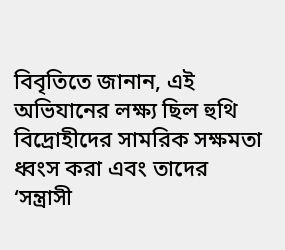বিবৃতিতে জানান, এই অভিযানের লক্ষ্য ছিল হুথি বিদ্রোহীদের সামরিক সক্ষমতা ধ্বংস করা এবং তাদের ‘সন্ত্রাসী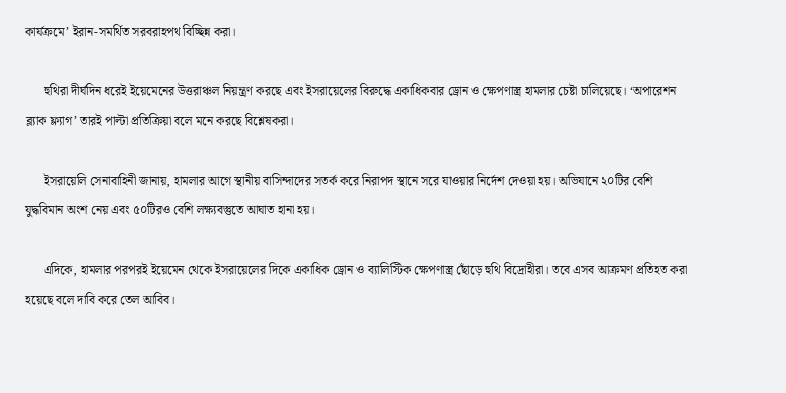কার্যক্রমে’ ইরান-সমর্থিত সরবরাহপথ বিচ্ছিন্ন করা।

      হুথিরা দীর্ঘদিন ধরেই ইয়েমেনের উত্তরাঞ্চল নিয়ন্ত্রণ করছে এবং ইসরায়েলের বিরুদ্ধে একাধিকবার ড্রোন ও ক্ষেপণাস্ত্র হামলার চেষ্টা চালিয়েছে। ‘অপারেশন ব্ল্যাক ফ্ল্যাগ’ তারই পাল্টা প্রতিক্রিয়া বলে মনে করছে বিশ্লেষকরা।

      ইসরায়েলি সেনাবাহিনী জানায়, হামলার আগে স্থানীয় বাসিন্দাদের সতর্ক করে নিরাপদ স্থানে সরে যাওয়ার নির্দেশ দেওয়া হয়। অভিযানে ২০টির বেশি যুদ্ধবিমান অংশ নেয় এবং ৫০টিরও বেশি লক্ষ্যবস্তুতে আঘাত হানা হয়।

      এদিকে, হামলার পরপরই ইয়েমেন থেকে ইসরায়েলের দিকে একাধিক ড্রোন ও ব্যালিস্টিক ক্ষেপণাস্ত্র ছোঁড়ে হুথি বিদ্রোহীরা। তবে এসব আক্রমণ প্রতিহত করা হয়েছে বলে দাবি করে তেল আবিব।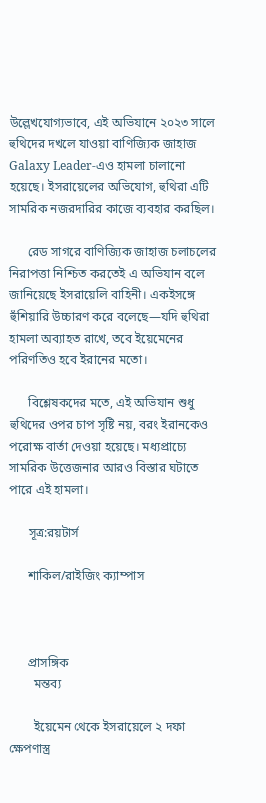উল্লেখযোগ্যভাবে, এই অভিযানে ২০২৩ সালে হুথিদের দখলে যাওয়া বাণিজ্যিক জাহাজ Galaxy Leader-এও হামলা চালানো হয়েছে। ইসরায়েলের অভিযোগ, হুথিরা এটি সামরিক নজরদারির কাজে ব্যবহার করছিল।

      রেড সাগরে বাণিজ্যিক জাহাজ চলাচলের নিরাপত্তা নিশ্চিত করতেই এ অভিযান বলে জানিয়েছে ইসরায়েলি বাহিনী। একইসঙ্গে হুঁশিয়ারি উচ্চারণ করে বলেছে—যদি হুথিরা হামলা অব্যাহত রাখে, তবে ইয়েমেনের পরিণতিও হবে ইরানের মতো।

      বিশ্লেষকদের মতে, এই অভিযান শুধু হুথিদের ওপর চাপ সৃষ্টি নয়, বরং ইরানকেও পরোক্ষ বার্তা দেওয়া হয়েছে। মধ্যপ্রাচ্যে সামরিক উত্তেজনার আরও বিস্তার ঘটাতে পারে এই হামলা।

      সূত্র:রয়টার্স

      শাকিল/রাইজিং ক্যাম্পাস



      প্রাসঙ্গিক
        মন্তব্য

        ইয়েমেন থেকে ইসরায়েলে ২ দফা ক্ষেপণাস্ত্র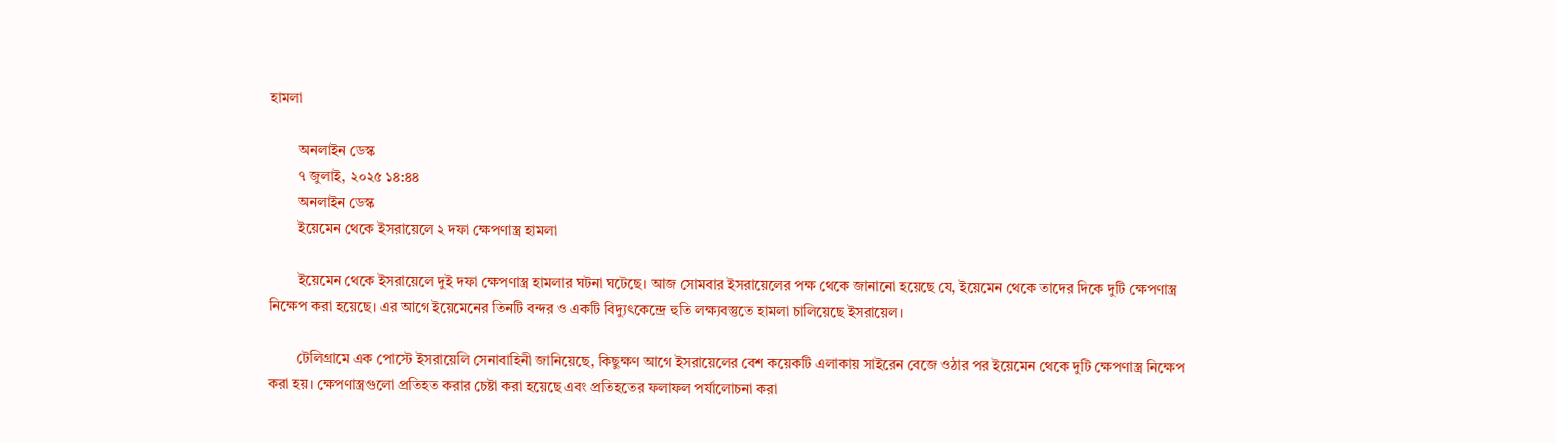হামলা

        অনলাইন ডেস্ক
        ৭ জুলাই, ২০২৫ ১৪:৪৪
        অনলাইন ডেস্ক
        ইয়েমেন থেকে ইসরায়েলে ২ দফা ক্ষেপণাস্ত্র হামলা

        ইয়েমেন থেকে ইসরায়েলে দুই দফা ক্ষেপণাস্ত্র হামলার ঘটনা ঘটেছে। আজ সোমবার ইসরায়েলের পক্ষ থেকে জানানো হয়েছে যে, ইয়েমেন থেকে তাদের দিকে দুটি ক্ষেপণাস্ত্র নিক্ষেপ করা হয়েছে। এর আগে ইয়েমেনের তিনটি বন্দর ও একটি বিদ্যুৎকেন্দ্রে হুতি লক্ষ্যবস্তুতে হামলা চালিয়েছে ইসরায়েল।

        টেলিগ্রামে এক পোস্টে ইসরায়েলি সেনাবাহিনী জানিয়েছে, কিছুক্ষণ আগে ইসরায়েলের বেশ কয়েকটি এলাকায় সাইরেন বেজে ওঠার পর ইয়েমেন থেকে দুটি ক্ষেপণাস্ত্র নিক্ষেপ করা হয়। ক্ষেপণাস্ত্রগুলো প্রতিহত করার চেষ্টা করা হয়েছে এবং প্রতিহতের ফলাফল পর্যালোচনা করা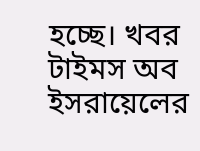হচ্ছে। খবর টাইমস অব ইসরায়েলের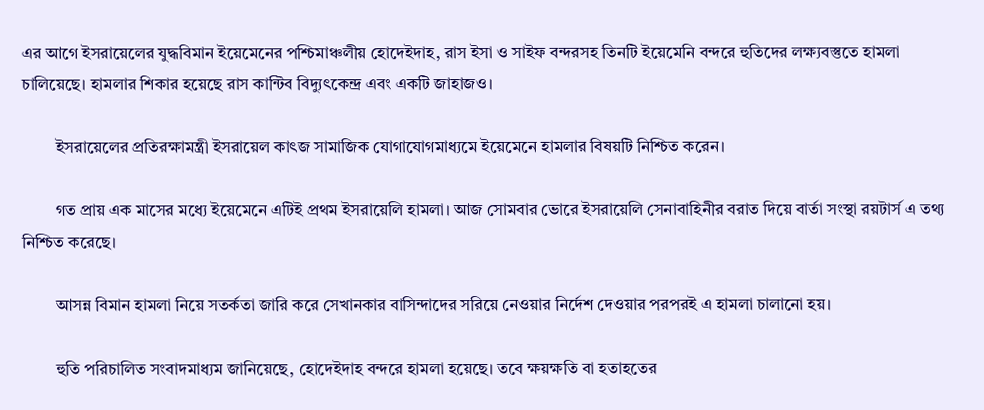এর আগে ইসরায়েলের যুদ্ধবিমান ইয়েমেনের পশ্চিমাঞ্চলীয় হোদেইদাহ, রাস ইসা ও সাইফ বন্দরসহ তিনটি ইয়েমেনি বন্দরে হুতিদের লক্ষ্যবস্তুতে হামলা চালিয়েছে। হামলার শিকার হয়েছে রাস কান্টিব বিদ্যুৎকেন্দ্র এবং একটি জাহাজও।

        ইসরায়েলের প্রতিরক্ষামন্ত্রী ইসরায়েল কাৎজ সামাজিক যোগাযোগমাধ্যমে ইয়েমেনে হামলার বিষয়টি নিশ্চিত করেন।

        গত প্রায় এক মাসের মধ্যে ইয়েমেনে এটিই প্রথম ইসরায়েলি হামলা। আজ সোমবার ভোরে ইসরায়েলি সেনাবাহিনীর বরাত দিয়ে বার্তা সংস্থা রয়টার্স এ তথ্য নিশ্চিত করেছে।

        আসন্ন বিমান হামলা নিয়ে সতর্কতা জারি করে সেখানকার বাসিন্দাদের সরিয়ে নেওয়ার নির্দেশ দেওয়ার পরপরই এ হামলা চালানো হয়।

        হুতি পরিচালিত সংবাদমাধ্যম জানিয়েছে, হোদেইদাহ বন্দরে হামলা হয়েছে। তবে ক্ষয়ক্ষতি বা হতাহতের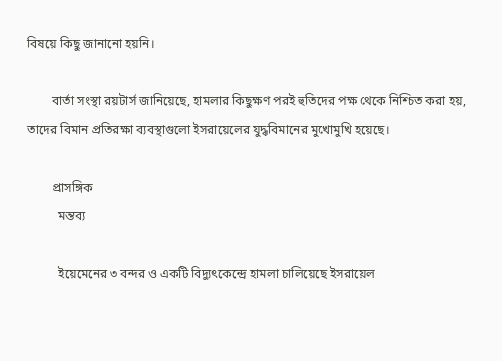বিষয়ে কিছু জানানো হয়নি।

        বার্তা সংস্থা রয়টার্স জানিয়েছে, হামলার কিছুক্ষণ পরই হুতিদের পক্ষ থেকে নিশ্চিত করা হয়, তাদের বিমান প্রতিরক্ষা ব্যবস্থাগুলো ইসরায়েলের যুদ্ধবিমানের মুখোমুখি হয়েছে।

        প্রাসঙ্গিক
          মন্তব্য

          ইয়েমেনের ৩ বন্দর ও একটি বিদ্যুৎকেন্দ্রে হামলা চালিয়েছে ইসরায়েল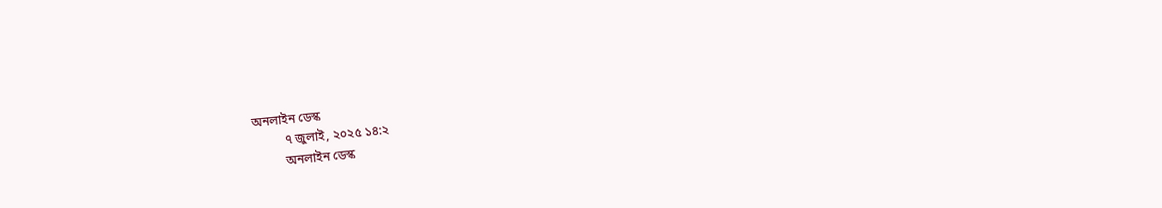অনলাইন ডেস্ক
          ৭ জুলাই, ২০২৫ ১৪:২
          অনলাইন ডেস্ক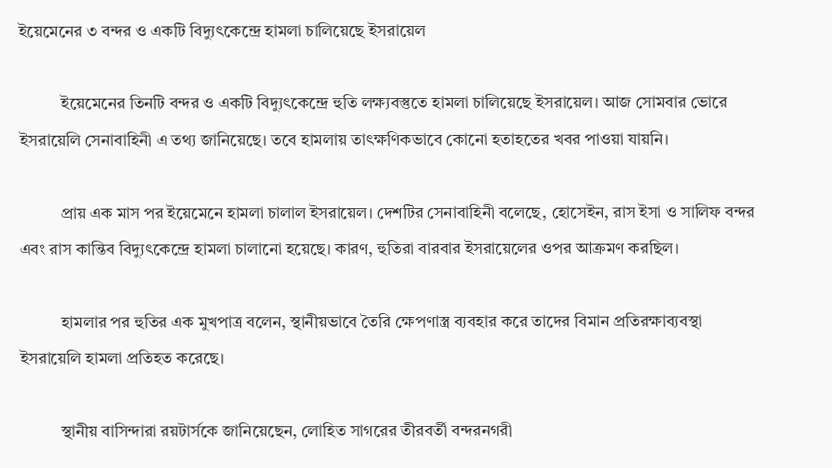ইয়েমেনের ৩ বন্দর ও একটি বিদ্যুৎকেন্দ্রে হামলা চালিয়েছে ইসরায়েল

          ইয়েমেনের তিনটি বন্দর ও একটি বিদ্যুৎকেন্দ্রে হুতি লক্ষ্যবস্তুতে হামলা চালিয়েছে ইসরায়েল। আজ সোমবার ভোরে ইসরায়েলি সেনাবাহিনী এ তথ্য জানিয়েছে। তবে হামলায় তাৎক্ষণিকভাবে কোনো হতাহতের খবর পাওয়া যায়নি।

          প্রায় এক মাস পর ইয়েমেনে হামলা চালাল ইসরায়েল। দেশটির সেনাবাহিনী বলেছে, হোসেইন, রাস ইসা ও সালিফ বন্দর এবং রাস কান্তিব বিদ্যুৎকেন্দ্রে হামলা চালানো হয়েছে। কারণ, হুতিরা বারবার ইসরায়েলের ওপর আক্রমণ করছিল।

          হামলার পর হুতির এক মুখপাত্র বলেন, স্থানীয়ভাবে তৈরি ক্ষেপণাস্ত্র ব্যবহার করে তাদের বিমান প্রতিরক্ষাব্যবস্থা ইসরায়েলি হামলা প্রতিহত করেছে।

          স্থানীয় বাসিন্দারা রয়টার্সকে জানিয়েছেন, লোহিত সাগরের তীরবর্তী বন্দরনগরী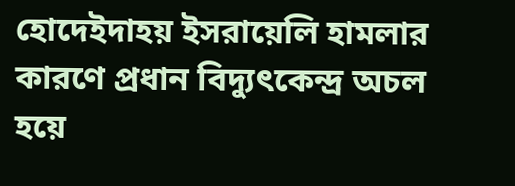হোদেইদাহয় ইসরায়েলি হামলার কারণে প্রধান বিদ্যুৎকেন্দ্র অচল হয়ে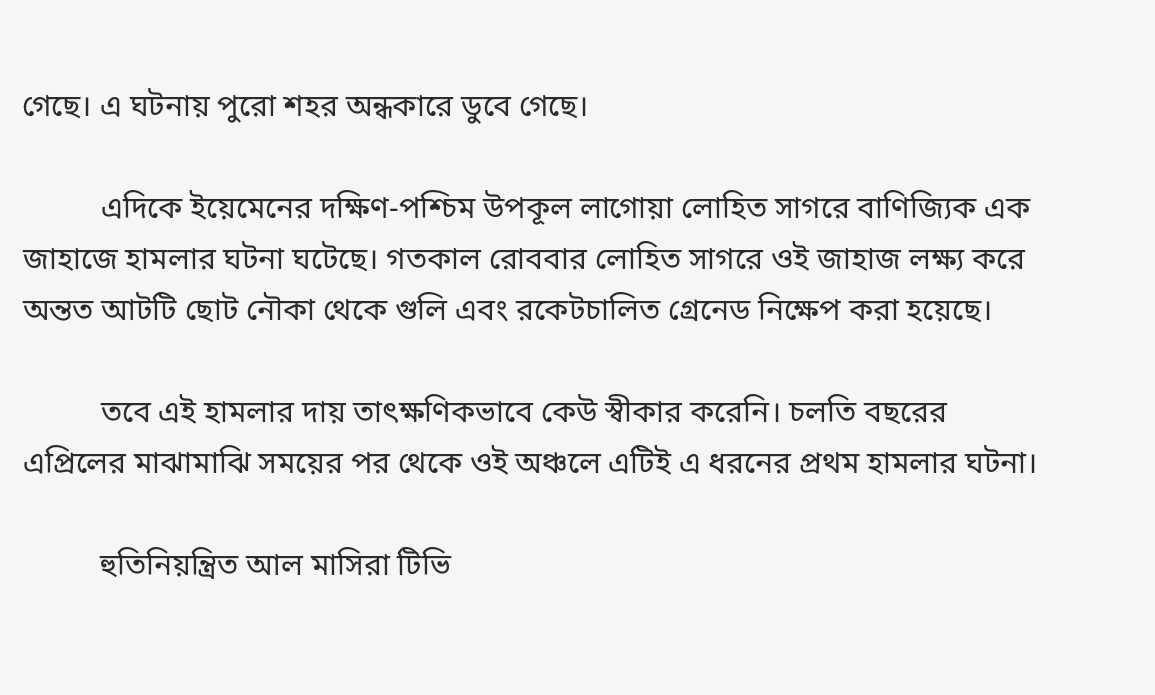গেছে। এ ঘটনায় পুরো শহর অন্ধকারে ডুবে গেছে।

          এদিকে ইয়েমেনের দক্ষিণ-পশ্চিম উপকূল লাগোয়া লোহিত সাগরে বাণিজ্যিক এক জাহাজে হামলার ঘটনা ঘটেছে। গতকাল রোববার লোহিত সাগরে ওই জাহাজ লক্ষ্য করে অন্তত আটটি ছোট নৌকা থেকে গুলি এবং রকেটচালিত গ্রেনেড নিক্ষেপ করা হয়েছে।

          তবে এই হামলার দায় তাৎক্ষণিকভাবে কেউ স্বীকার করেনি। চলতি বছরের এপ্রিলের মাঝামাঝি সময়ের পর থেকে ওই অঞ্চলে এটিই এ ধরনের প্রথম হামলার ঘটনা।

          হুতিনিয়ন্ত্রিত আল মাসিরা টিভি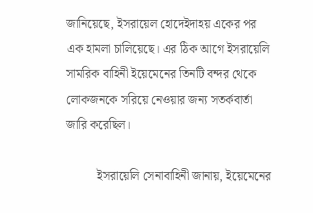জানিয়েছে, ইসরায়েল হোদেইদাহয় একের পর এক হামলা চালিয়েছে। এর ঠিক আগে ইসরায়েলি সামরিক বাহিনী ইয়েমেনের তিনটি বন্দর থেকে লোকজনকে সরিয়ে নেওয়ার জন্য সতর্কবার্তা জারি করেছিল।

          ইসরায়েলি সেনাবাহিনী জানায়, ইয়েমেনের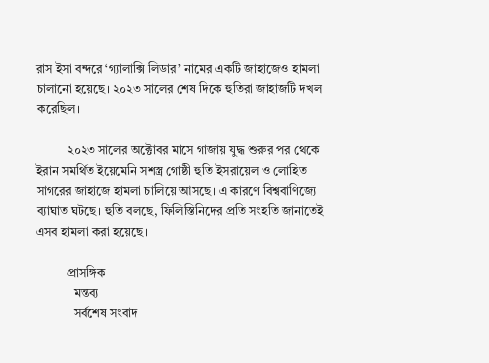রাস ইসা বন্দরে ‘গ্যালাক্সি লিডার’ নামের একটি জাহাজেও হামলা চালানো হয়েছে। ২০২৩ সালের শেষ দিকে হুতিরা জাহাজটি দখল করেছিল।

          ২০২৩ সালের অক্টোবর মাসে গাজায় যুদ্ধ শুরুর পর থেকে ইরান সমর্থিত ইয়েমেনি সশস্ত্র গোষ্ঠী হুতি ইসরায়েল ও লোহিত সাগরের জাহাজে হামলা চালিয়ে আসছে। এ কারণে বিশ্ববাণিজ্যে ব্যাঘাত ঘটছে। হুতি বলছে, ফিলিস্তিনিদের প্রতি সংহতি জানাতেই এসব হামলা করা হয়েছে।

          প্রাসঙ্গিক
            মন্তব্য
            সর্বশেষ সংবাদ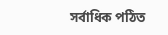সর্বাধিক পঠিত